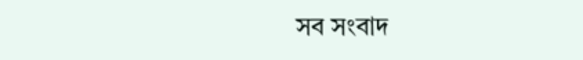সব সংবাদ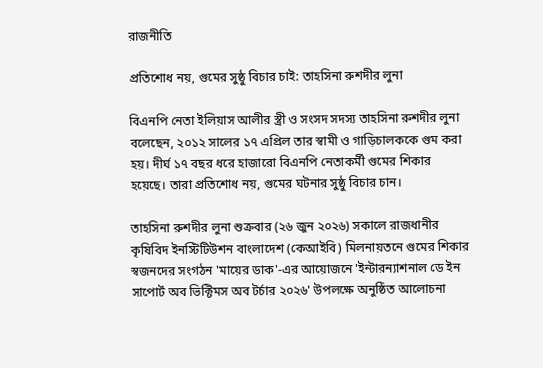রাজনীতি

প্রতিশোধ নয়, গুমের সুষ্ঠু বিচার চাই: তাহসিনা রুশদীর লুনা

বিএনপি নেতা ইলিয়াস আলীর স্ত্রী ও সংসদ সদস্য তাহসিনা রুশদীর লুনা বলেছেন, ২০১২ সালের ১৭ এপ্রিল তার স্বামী ও গাড়িচালককে গুম করা হয়। দীর্ঘ ১৭ বছর ধরে হাজারো বিএনপি নেতাকর্মী গুমের শিকার হয়েছে। তারা প্রতিশোধ নয়, গুমের ঘটনার সুষ্ঠু বিচার চান।

তাহসিনা রুশদীর লুনা শুক্রবার (২৬ জুন ২০২৬) সকালে রাজধানীর কৃষিবিদ ইনস্টিটিউশন বাংলাদেশ (কেআইবি) মিলনায়তনে গুমের শিকার স্বজনদের সংগঠন 'মায়ের ডাক'-এর আয়োজনে 'ইন্টারন্যাশনাল ডে ইন সাপোর্ট অব ভিক্টিমস অব টর্চার ২০২৬' উপলক্ষে অনুষ্ঠিত আলোচনা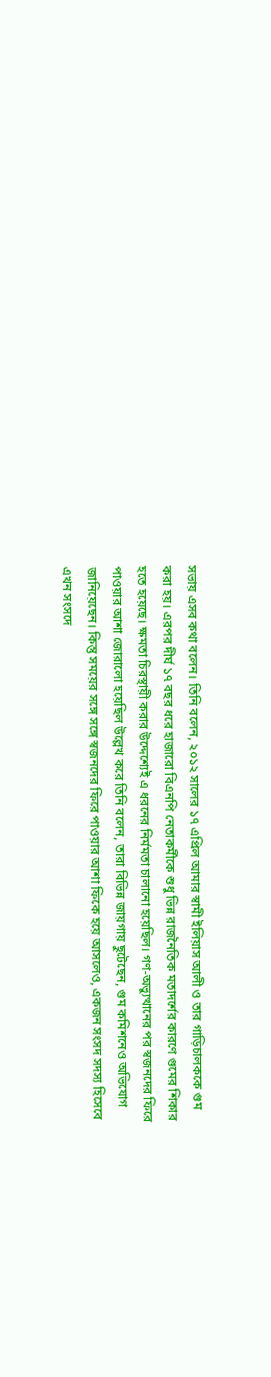সভায় এসব কথা বলেন। তিনি বলেন, ২০১২ সালের ১৭ এপ্রিল আমার স্বামী ইলিয়াস আলী ও তার গাড়িচালককে গুম করা হয়। এরপর দীর্ঘ ১৭ বছর ধরে হাজারো বিএনপি নেতাকর্মীকে শুধু ভিন্ন রাজনৈতিক মতাদর্শের কারণে গুমের শিকার হতে হয়েছে। ক্ষমতা চিরস্থায়ী করার উদ্দেশ্যেই এ ধরনের নির্মমতা চালানো হয়েছিল। গণ-অভ্যুত্থানের পর স্বজনদের ফিরে পাওয়ার আশা জোরালো হয়েছিল উল্লেখ করে তিনি বলেন, তারা বিভিন্ন জায়গায় ছুটেছেন, গুম কমিশনেও অভিযোগ জানিয়েছেন। কিন্তু সময়ের সঙ্গে সঙ্গে স্বজনদের ফিরে পাওয়ার আশা ফিকে হয়ে আসলেও, একজন সংসদ সদস্য হিসেবে এখন সংসদে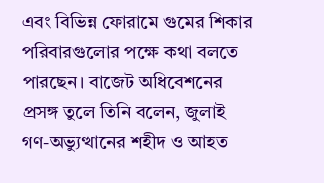এবং বিভিন্ন ফোরামে গুমের শিকার পরিবারগুলোর পক্ষে কথা বলতে পারছেন। বাজেট অধিবেশনের প্রসঙ্গ তুলে তিনি বলেন, জুলাই গণ-অভ্যুত্থানের শহীদ ও আহত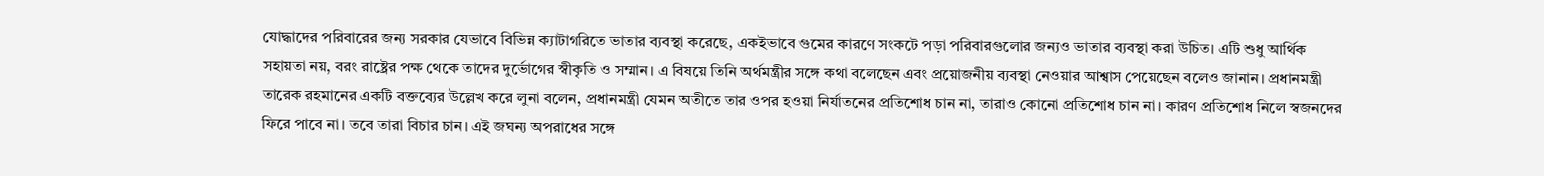যোদ্ধাদের পরিবারের জন্য সরকার যেভাবে বিভিন্ন ক্যাটাগরিতে ভাতার ব্যবস্থা করেছে, একইভাবে গুমের কারণে সংকটে পড়া পরিবারগুলোর জন্যও ভাতার ব্যবস্থা করা উচিত। এটি শুধু আর্থিক সহায়তা নয়, বরং রাষ্ট্রের পক্ষ থেকে তাদের দুর্ভোগের স্বীকৃতি ও সম্মান। এ বিষয়ে তিনি অর্থমন্ত্রীর সঙ্গে কথা বলেছেন এবং প্রয়োজনীয় ব্যবস্থা নেওয়ার আশ্বাস পেয়েছেন বলেও জানান। প্রধানমন্ত্রী তারেক রহমানের একটি বক্তব্যের উল্লেখ করে লুনা বলেন, প্রধানমন্ত্রী যেমন অতীতে তার ওপর হওয়া নির্যাতনের প্রতিশোধ চান না, তারাও কোনো প্রতিশোধ চান না। কারণ প্রতিশোধ নিলে স্বজনদের ফিরে পাবে না। তবে তারা বিচার চান। এই জঘন্য অপরাধের সঙ্গে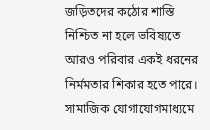জড়িতদের কঠোর শাস্তি নিশ্চিত না হলে ভবিষ্যতে আরও পরিবার একই ধরনের নির্মমতার শিকার হতে পারে। সামাজিক যোগাযোগমাধ্যমে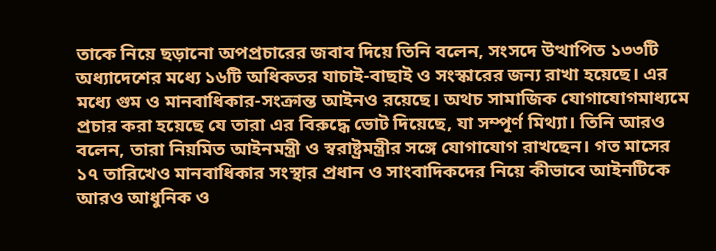তাকে নিয়ে ছড়ানো অপপ্রচারের জবাব দিয়ে তিনি বলেন, সংসদে উত্থাপিত ১৩৩টি অধ্যাদেশের মধ্যে ১৬টি অধিকতর যাচাই-বাছাই ও সংস্কারের জন্য রাখা হয়েছে। এর মধ্যে গুম ও মানবাধিকার-সংক্রান্ত আইনও রয়েছে। অথচ সামাজিক যোগাযোগমাধ্যমে প্রচার করা হয়েছে যে তারা এর বিরুদ্ধে ভোট দিয়েছে, যা সম্পূর্ণ মিথ্যা। তিনি আরও বলেন, তারা নিয়মিত আইনমন্ত্রী ও স্বরাষ্ট্রমন্ত্রীর সঙ্গে যোগাযোগ রাখছেন। গত মাসের ১৭ তারিখেও মানবাধিকার সংস্থার প্রধান ও সাংবাদিকদের নিয়ে কীভাবে আইনটিকে আরও আধুনিক ও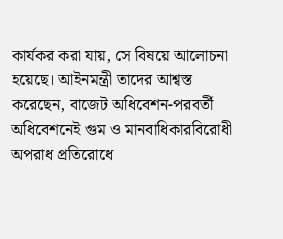কার্যকর করা যায়, সে বিষয়ে আলোচনা হয়েছে। আইনমন্ত্রী তাদের আশ্বস্ত করেছেন, বাজেট অধিবেশন-পরবর্তী অধিবেশনেই গুম ও মানবাধিকারবিরোধী অপরাধ প্রতিরোধে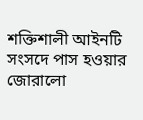শক্তিশালী আইনটি সংসদে পাস হওয়ার জোরালো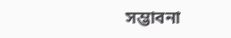সম্ভাবনা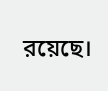রয়েছে।